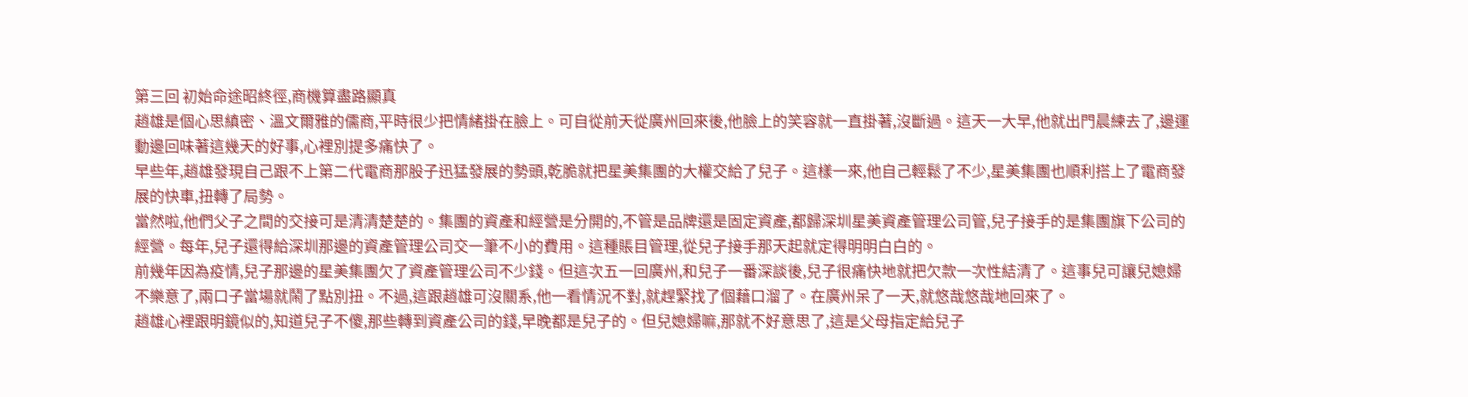第三回 初始命途昭終徑,商機算盡路顯真
趙雄是個心思縝密、溫文爾雅的儒商,平時很少把情緒掛在臉上。可自從前天從廣州回來後,他臉上的笑容就一直掛著,沒斷過。這天一大早,他就出門晨練去了,邊運動邊回味著這幾天的好事,心裡別提多痛快了。
早些年,趙雄發現自己跟不上第二代電商那股子迅猛發展的勢頭,乾脆就把星美集團的大權交給了兒子。這樣一來,他自己輕鬆了不少,星美集團也順利搭上了電商發展的快車,扭轉了局勢。
當然啦,他們父子之間的交接可是清清楚楚的。集團的資產和經營是分開的,不管是品牌還是固定資產,都歸深圳星美資產管理公司管,兒子接手的是集團旗下公司的經營。每年,兒子還得給深圳那邊的資產管理公司交一筆不小的費用。這種賬目管理,從兒子接手那天起就定得明明白白的。
前幾年因為疫情,兒子那邊的星美集團欠了資產管理公司不少錢。但這次五一回廣州,和兒子一番深談後,兒子很痛快地就把欠款一次性結清了。這事兒可讓兒媳婦不樂意了,兩口子當場就鬧了點別扭。不過,這跟趙雄可沒關系,他一看情況不對,就趕緊找了個藉口溜了。在廣州呆了一天,就悠哉悠哉地回來了。
趙雄心裡跟明鏡似的,知道兒子不傻,那些轉到資產公司的錢,早晚都是兒子的。但兒媳婦嘛,那就不好意思了,這是父母指定給兒子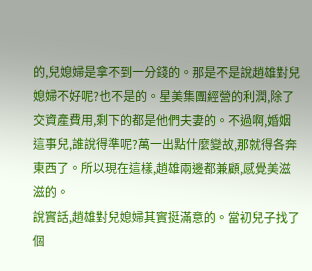的,兒媳婦是拿不到一分錢的。那是不是說趙雄對兒媳婦不好呢?也不是的。星美集團經營的利潤,除了交資產費用,剩下的都是他們夫妻的。不過啊,婚姻這事兒,誰說得準呢?萬一出點什麼變故,那就得各奔東西了。所以現在這樣,趙雄兩邊都兼顧,感覺美滋滋的。
說實話,趙雄對兒媳婦其實挺滿意的。當初兒子找了個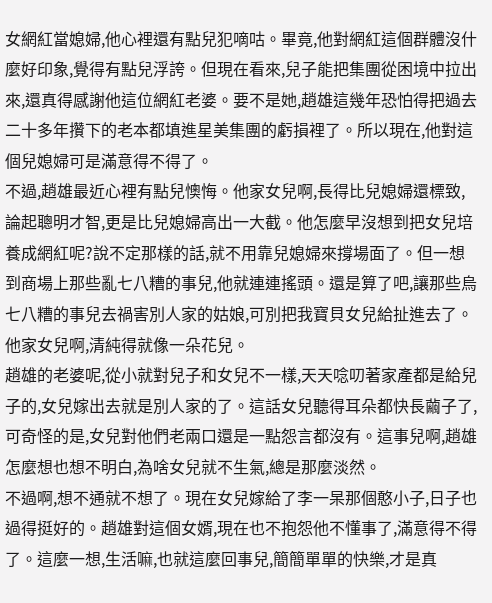女網紅當媳婦,他心裡還有點兒犯嘀咕。畢竟,他對網紅這個群體沒什麼好印象,覺得有點兒浮誇。但現在看來,兒子能把集團從困境中拉出來,還真得感謝他這位網紅老婆。要不是她,趙雄這幾年恐怕得把過去二十多年攢下的老本都填進星美集團的虧損裡了。所以現在,他對這個兒媳婦可是滿意得不得了。
不過,趙雄最近心裡有點兒懊悔。他家女兒啊,長得比兒媳婦還標致,論起聰明才智,更是比兒媳婦高出一大截。他怎麼早沒想到把女兒培養成網紅呢?說不定那樣的話,就不用靠兒媳婦來撐場面了。但一想到商場上那些亂七八糟的事兒,他就連連搖頭。還是算了吧,讓那些烏七八糟的事兒去禍害別人家的姑娘,可別把我寶貝女兒給扯進去了。他家女兒啊,清純得就像一朵花兒。
趙雄的老婆呢,從小就對兒子和女兒不一樣,天天唸叨著家產都是給兒子的,女兒嫁出去就是別人家的了。這話女兒聽得耳朵都快長繭子了,可奇怪的是,女兒對他們老兩口還是一點怨言都沒有。這事兒啊,趙雄怎麼想也想不明白,為啥女兒就不生氣,總是那麼淡然。
不過啊,想不通就不想了。現在女兒嫁給了李一杲那個憨小子,日子也過得挺好的。趙雄對這個女婿,現在也不抱怨他不懂事了,滿意得不得了。這麼一想,生活嘛,也就這麼回事兒,簡簡單單的快樂,才是真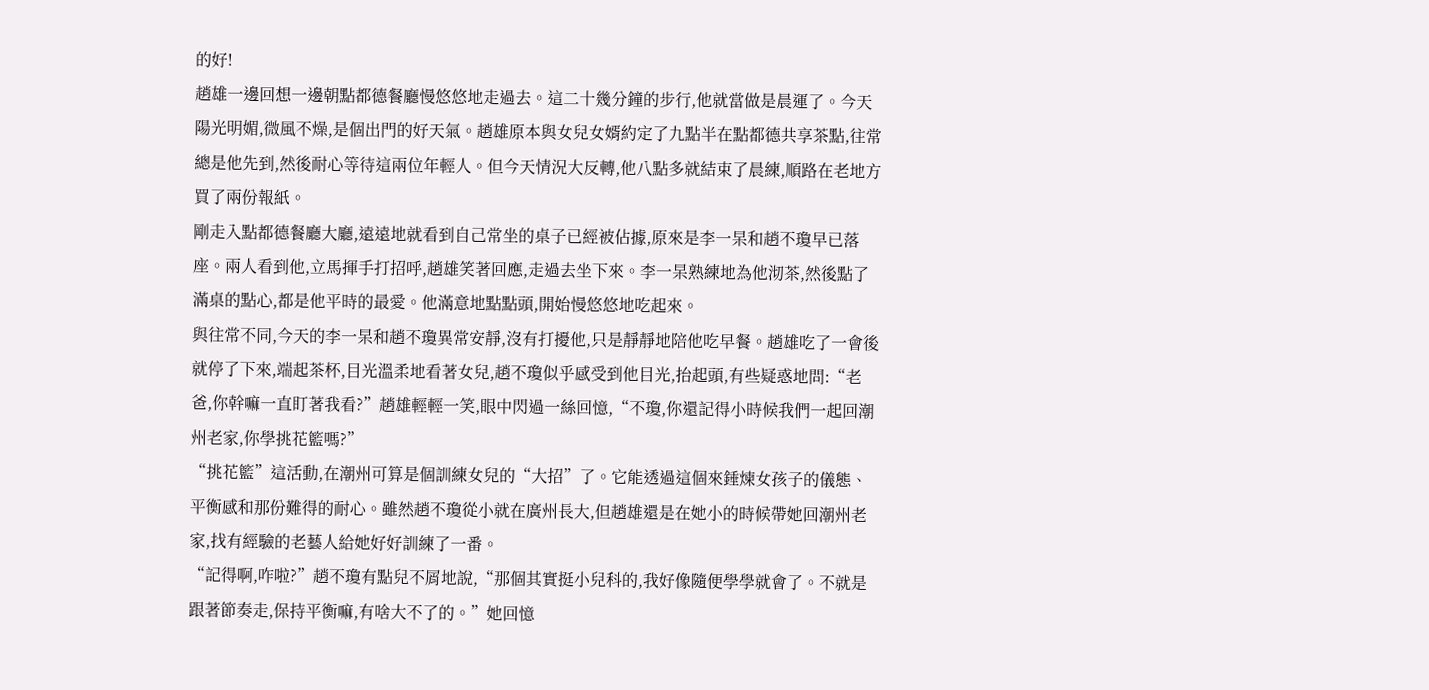的好!
趙雄一邊回想一邊朝點都德餐廳慢悠悠地走過去。這二十幾分鐘的步行,他就當做是晨運了。今天陽光明媚,微風不燥,是個出門的好天氣。趙雄原本與女兒女婿約定了九點半在點都德共享茶點,往常總是他先到,然後耐心等待這兩位年輕人。但今天情況大反轉,他八點多就結束了晨練,順路在老地方買了兩份報紙。
剛走入點都德餐廳大廳,遠遠地就看到自己常坐的桌子已經被佔據,原來是李一杲和趙不瓊早已落座。兩人看到他,立馬揮手打招呼,趙雄笑著回應,走過去坐下來。李一杲熟練地為他沏茶,然後點了滿桌的點心,都是他平時的最愛。他滿意地點點頭,開始慢悠悠地吃起來。
與往常不同,今天的李一杲和趙不瓊異常安靜,沒有打擾他,只是靜靜地陪他吃早餐。趙雄吃了一會後就停了下來,端起茶杯,目光溫柔地看著女兒,趙不瓊似乎感受到他目光,抬起頭,有些疑惑地問:“老爸,你幹嘛一直盯著我看?”趙雄輕輕一笑,眼中閃過一絲回憶,“不瓊,你還記得小時候我們一起回潮州老家,你學挑花籃嗎?”
“挑花籃”這活動,在潮州可算是個訓練女兒的“大招”了。它能透過這個來錘煉女孩子的儀態、平衡感和那份難得的耐心。雖然趙不瓊從小就在廣州長大,但趙雄還是在她小的時候帶她回潮州老家,找有經驗的老藝人給她好好訓練了一番。
“記得啊,咋啦?”趙不瓊有點兒不屑地說,“那個其實挺小兒科的,我好像隨便學學就會了。不就是跟著節奏走,保持平衡嘛,有啥大不了的。”她回憶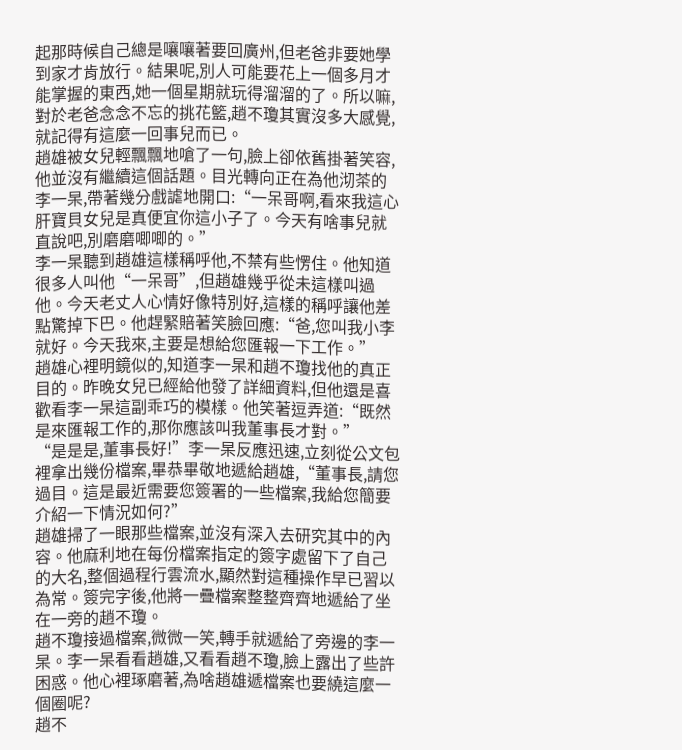起那時候自己總是嚷嚷著要回廣州,但老爸非要她學到家才肯放行。結果呢,別人可能要花上一個多月才能掌握的東西,她一個星期就玩得溜溜的了。所以嘛,對於老爸念念不忘的挑花籃,趙不瓊其實沒多大感覺,就記得有這麼一回事兒而已。
趙雄被女兒輕飄飄地嗆了一句,臉上卻依舊掛著笑容,他並沒有繼續這個話題。目光轉向正在為他沏茶的李一杲,帶著幾分戲謔地開口:“一呆哥啊,看來我這心肝寶貝女兒是真便宜你這小子了。今天有啥事兒就直說吧,別磨磨唧唧的。”
李一杲聽到趙雄這樣稱呼他,不禁有些愣住。他知道很多人叫他“一呆哥”,但趙雄幾乎從未這樣叫過他。今天老丈人心情好像特別好,這樣的稱呼讓他差點驚掉下巴。他趕緊賠著笑臉回應:“爸,您叫我小李就好。今天我來,主要是想給您匯報一下工作。”
趙雄心裡明鏡似的,知道李一杲和趙不瓊找他的真正目的。昨晚女兒已經給他發了詳細資料,但他還是喜歡看李一杲這副乖巧的模樣。他笑著逗弄道:“既然是來匯報工作的,那你應該叫我董事長才對。”
“是是是,董事長好!”李一杲反應迅速,立刻從公文包裡拿出幾份檔案,畢恭畢敬地遞給趙雄,“董事長,請您過目。這是最近需要您簽署的一些檔案,我給您簡要介紹一下情況如何?”
趙雄掃了一眼那些檔案,並沒有深入去研究其中的內容。他麻利地在每份檔案指定的簽字處留下了自己的大名,整個過程行雲流水,顯然對這種操作早已習以為常。簽完字後,他將一疊檔案整整齊齊地遞給了坐在一旁的趙不瓊。
趙不瓊接過檔案,微微一笑,轉手就遞給了旁邊的李一杲。李一杲看看趙雄,又看看趙不瓊,臉上露出了些許困惑。他心裡琢磨著,為啥趙雄遞檔案也要繞這麼一個圈呢?
趙不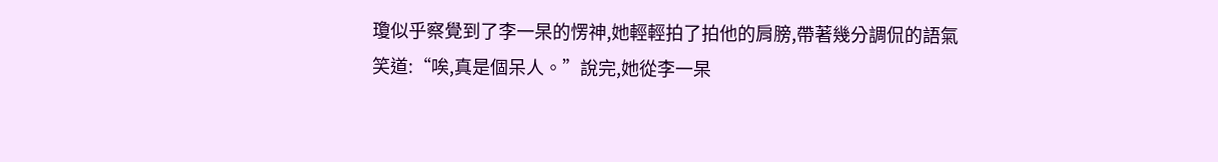瓊似乎察覺到了李一杲的愣神,她輕輕拍了拍他的肩膀,帶著幾分調侃的語氣笑道:“唉,真是個呆人。”說完,她從李一杲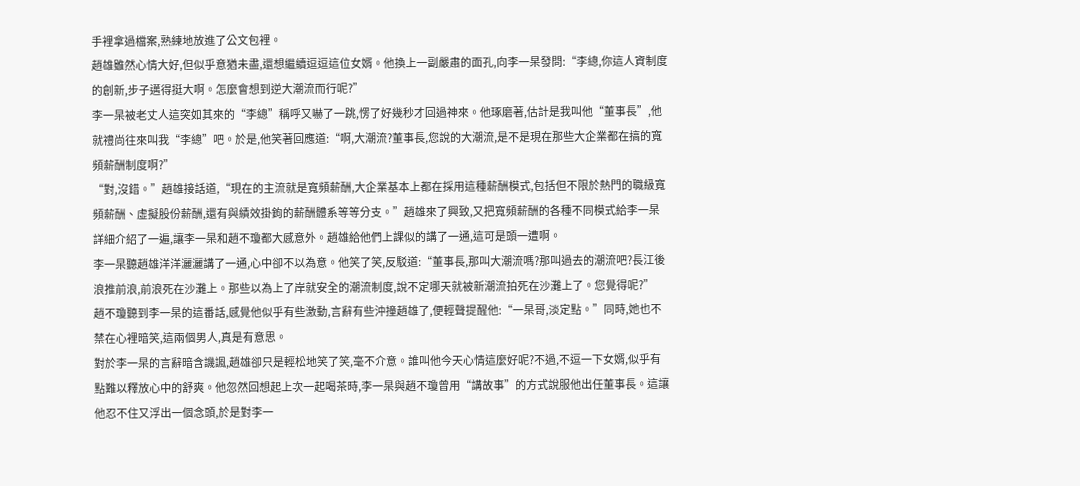手裡拿過檔案,熟練地放進了公文包裡。
趙雄雖然心情大好,但似乎意猶未盡,還想繼續逗逗這位女婿。他換上一副嚴肅的面孔,向李一杲發問:“李總,你這人資制度的創新,步子邁得挺大啊。怎麼會想到逆大潮流而行呢?”
李一杲被老丈人這突如其來的“李總”稱呼又嚇了一跳,愣了好幾秒才回過神來。他琢磨著,估計是我叫他“董事長”,他就禮尚往來叫我“李總”吧。於是,他笑著回應道:“啊,大潮流?董事長,您說的大潮流,是不是現在那些大企業都在搞的寬頻薪酬制度啊?”
“對,沒錯。”趙雄接話道,“現在的主流就是寬頻薪酬,大企業基本上都在採用這種薪酬模式,包括但不限於熱門的職級寬頻薪酬、虛擬股份薪酬,還有與績效掛鉤的薪酬體系等等分支。”趙雄來了興致,又把寬頻薪酬的各種不同模式給李一杲詳細介紹了一遍,讓李一杲和趙不瓊都大感意外。趙雄給他們上課似的講了一通,這可是頭一遭啊。
李一杲聽趙雄洋洋灑灑講了一通,心中卻不以為意。他笑了笑,反駁道:“董事長,那叫大潮流嗎?那叫過去的潮流吧?長江後浪推前浪,前浪死在沙灘上。那些以為上了岸就安全的潮流制度,說不定哪天就被新潮流拍死在沙灘上了。您覺得呢?”
趙不瓊聽到李一杲的這番話,感覺他似乎有些激動,言辭有些沖撞趙雄了,便輕聲提醒他:“一杲哥,淡定點。”同時,她也不禁在心裡暗笑,這兩個男人,真是有意思。
對於李一杲的言辭暗含譏諷,趙雄卻只是輕松地笑了笑,毫不介意。誰叫他今天心情這麼好呢?不過,不逗一下女婿,似乎有點難以釋放心中的舒爽。他忽然回想起上次一起喝茶時,李一杲與趙不瓊曾用“講故事”的方式說服他出任董事長。這讓他忍不住又浮出一個念頭,於是對李一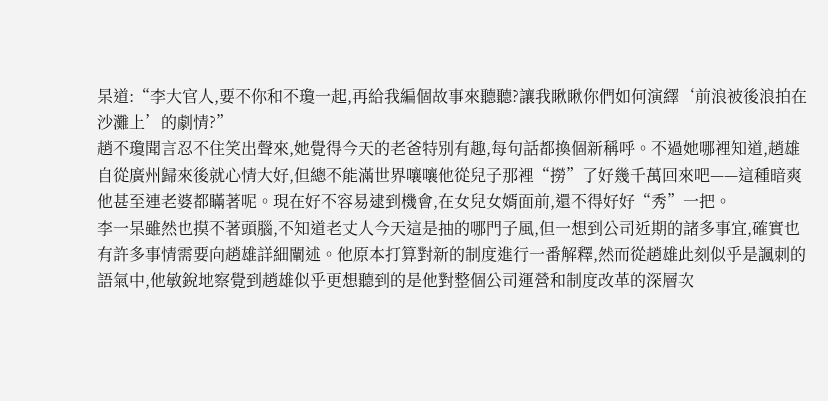杲道:“李大官人,要不你和不瓊一起,再給我編個故事來聽聽?讓我瞅瞅你們如何演繹‘前浪被後浪拍在沙灘上’的劇情?”
趙不瓊聞言忍不住笑出聲來,她覺得今天的老爸特別有趣,每句話都換個新稱呼。不過她哪裡知道,趙雄自從廣州歸來後就心情大好,但總不能滿世界嚷嚷他從兒子那裡“撈”了好幾千萬回來吧——這種暗爽他甚至連老婆都瞞著呢。現在好不容易逮到機會,在女兒女婿面前,還不得好好“秀”一把。
李一杲雖然也摸不著頭腦,不知道老丈人今天這是抽的哪門子風,但一想到公司近期的諸多事宜,確實也有許多事情需要向趙雄詳細闡述。他原本打算對新的制度進行一番解釋,然而從趙雄此刻似乎是諷刺的語氣中,他敏銳地察覺到趙雄似乎更想聽到的是他對整個公司運營和制度改革的深層次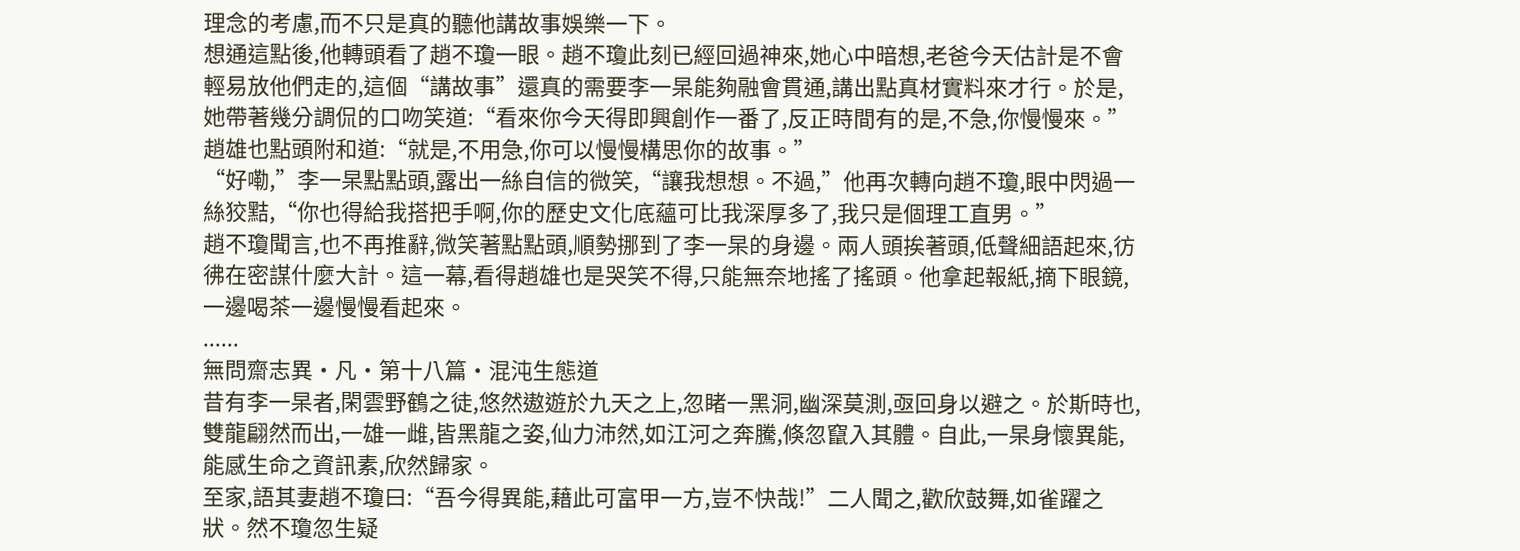理念的考慮,而不只是真的聽他講故事娛樂一下。
想通這點後,他轉頭看了趙不瓊一眼。趙不瓊此刻已經回過神來,她心中暗想,老爸今天估計是不會輕易放他們走的,這個“講故事”還真的需要李一杲能夠融會貫通,講出點真材實料來才行。於是,她帶著幾分調侃的口吻笑道:“看來你今天得即興創作一番了,反正時間有的是,不急,你慢慢來。”
趙雄也點頭附和道:“就是,不用急,你可以慢慢構思你的故事。”
“好嘞,”李一杲點點頭,露出一絲自信的微笑,“讓我想想。不過,”他再次轉向趙不瓊,眼中閃過一絲狡黠,“你也得給我搭把手啊,你的歷史文化底蘊可比我深厚多了,我只是個理工直男。”
趙不瓊聞言,也不再推辭,微笑著點點頭,順勢挪到了李一杲的身邊。兩人頭挨著頭,低聲細語起來,彷彿在密謀什麼大計。這一幕,看得趙雄也是哭笑不得,只能無奈地搖了搖頭。他拿起報紙,摘下眼鏡,一邊喝茶一邊慢慢看起來。
......
無問齋志異·凡·第十八篇·混沌生態道
昔有李一杲者,閑雲野鶴之徒,悠然遨遊於九天之上,忽睹一黑洞,幽深莫測,亟回身以避之。於斯時也,雙龍翩然而出,一雄一雌,皆黑龍之姿,仙力沛然,如江河之奔騰,倏忽竄入其體。自此,一杲身懷異能,能感生命之資訊素,欣然歸家。
至家,語其妻趙不瓊曰:“吾今得異能,藉此可富甲一方,豈不快哉!”二人聞之,歡欣鼓舞,如雀躍之狀。然不瓊忽生疑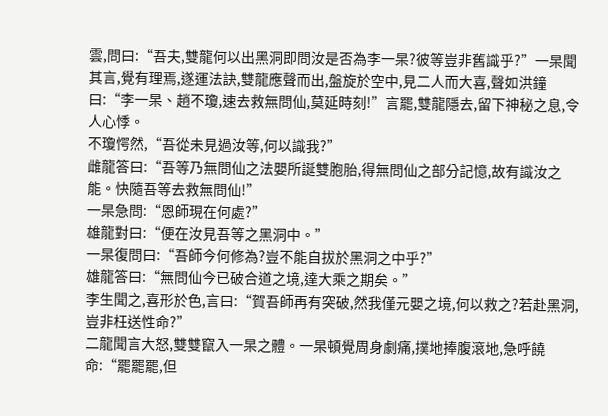雲,問曰:“吾夫,雙龍何以出黑洞即問汝是否為李一杲?彼等豈非舊識乎?”一杲聞其言,覺有理焉,遂運法訣,雙龍應聲而出,盤旋於空中,見二人而大喜,聲如洪鐘曰:“李一杲、趙不瓊,速去救無問仙,莫延時刻!”言罷,雙龍隱去,留下神秘之息,令人心悸。
不瓊愕然,“吾從未見過汝等,何以識我?”
雌龍答曰:“吾等乃無問仙之法嬰所誕雙胞胎,得無問仙之部分記憶,故有識汝之能。快隨吾等去救無問仙!”
一杲急問:“恩師現在何處?”
雄龍對曰:“便在汝見吾等之黑洞中。”
一杲復問曰:“吾師今何修為?豈不能自拔於黑洞之中乎?”
雄龍答曰:“無問仙今已破合道之境,達大乘之期矣。”
李生聞之,喜形於色,言曰:“賀吾師再有突破,然我僅元嬰之境,何以救之?若赴黑洞,豈非枉送性命?”
二龍聞言大怒,雙雙竄入一杲之體。一杲頓覺周身劇痛,撲地捧腹滾地,急呼饒命:“罷罷罷,但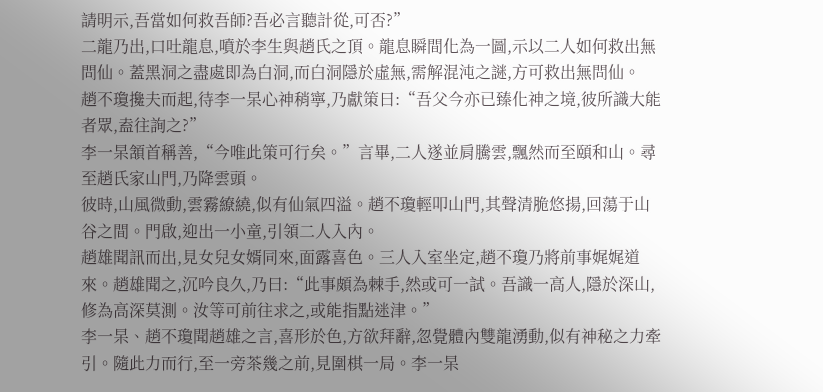請明示,吾當如何救吾師?吾必言聽計從,可否?”
二龍乃出,口吐龍息,噴於李生與趙氏之頂。龍息瞬間化為一圖,示以二人如何救出無問仙。蓋黑洞之盡處即為白洞,而白洞隱於虛無,需解混沌之謎,方可救出無問仙。
趙不瓊攙夫而起,待李一杲心神稍寧,乃獻策曰:“吾父今亦已臻化神之境,彼所識大能者眾,盍往詢之?”
李一杲頷首稱善,“今唯此策可行矣。”言畢,二人遂並肩騰雲,飄然而至頤和山。尋至趙氏家山門,乃降雲頭。
彼時,山風微動,雲霧繚繞,似有仙氣四溢。趙不瓊輕叩山門,其聲清脆悠揚,回蕩于山谷之間。門啟,迎出一小童,引領二人入內。
趙雄聞訊而出,見女兒女婿同來,面露喜色。三人入室坐定,趙不瓊乃將前事娓娓道來。趙雄聞之,沉吟良久,乃曰:“此事頗為棘手,然或可一試。吾識一高人,隱於深山,修為高深莫測。汝等可前往求之,或能指點迷津。”
李一杲、趙不瓊聞趙雄之言,喜形於色,方欲拜辭,忽覺體內雙龍湧動,似有神秘之力牽引。隨此力而行,至一旁茶幾之前,見圍棋一局。李一杲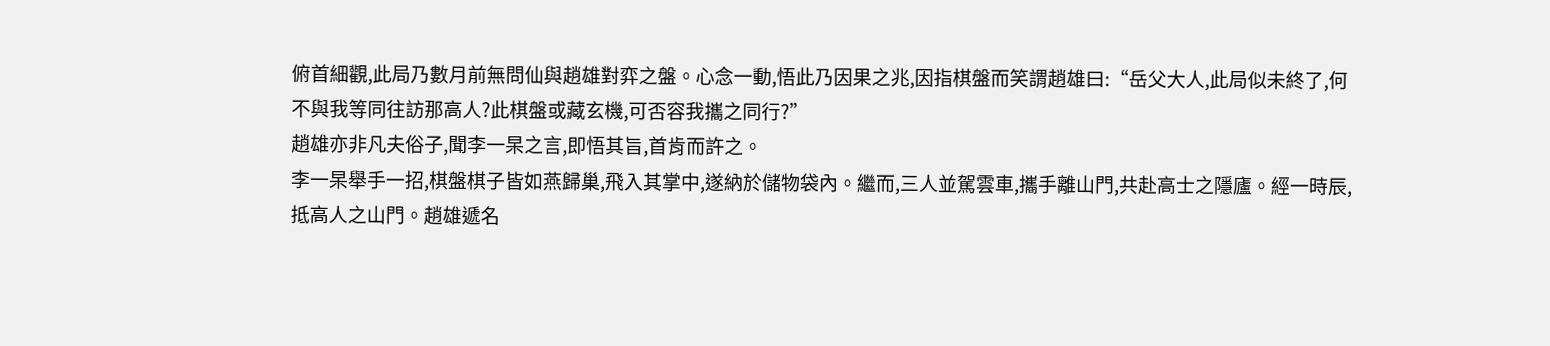俯首細觀,此局乃數月前無問仙與趙雄對弈之盤。心念一動,悟此乃因果之兆,因指棋盤而笑謂趙雄曰:“岳父大人,此局似未終了,何不與我等同往訪那高人?此棋盤或藏玄機,可否容我攜之同行?”
趙雄亦非凡夫俗子,聞李一杲之言,即悟其旨,首肯而許之。
李一杲舉手一招,棋盤棋子皆如燕歸巢,飛入其掌中,遂納於儲物袋內。繼而,三人並駕雲車,攜手離山門,共赴高士之隱廬。經一時辰,抵高人之山門。趙雄遞名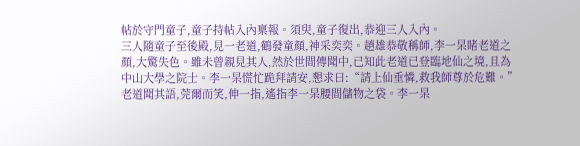帖於守門童子,童子持帖入內稟報。須臾,童子復出,恭迎三人入內。
三人隨童子至後殿,見一老道,鶴發童顏,神采奕奕。趙雄恭敬稱師,李一杲睹老道之顏,大驚失色。雖未曾親見其人,然於世間傳聞中,已知此老道已登臨地仙之境,且為中山大學之院士。李一杲慌忙跪拜請安,懇求曰:“請上仙垂憐,救我師尊於危難。”
老道聞其語,莞爾而笑,伸一指,遙指李一杲腰間儲物之袋。李一杲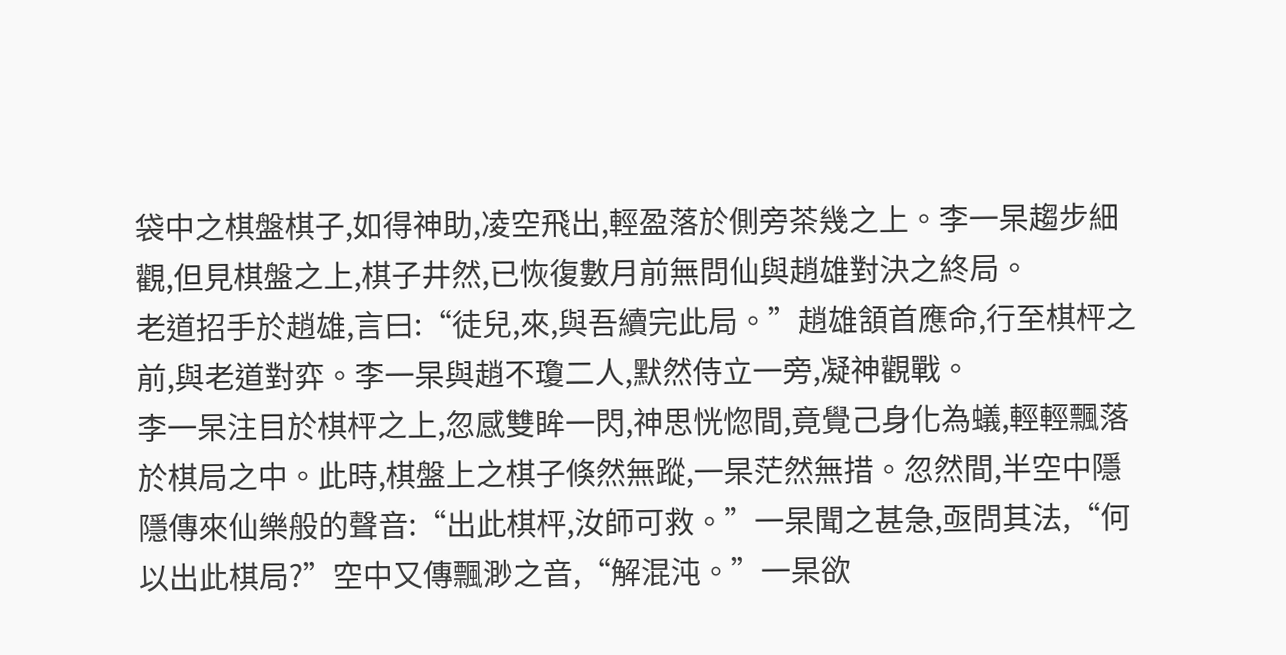袋中之棋盤棋子,如得神助,凌空飛出,輕盈落於側旁茶幾之上。李一杲趨步細觀,但見棋盤之上,棋子井然,已恢復數月前無問仙與趙雄對決之終局。
老道招手於趙雄,言曰:“徒兒,來,與吾續完此局。”趙雄頷首應命,行至棋枰之前,與老道對弈。李一杲與趙不瓊二人,默然侍立一旁,凝神觀戰。
李一杲注目於棋枰之上,忽感雙眸一閃,神思恍惚間,竟覺己身化為蟻,輕輕飄落於棋局之中。此時,棋盤上之棋子倏然無蹤,一杲茫然無措。忽然間,半空中隱隱傳來仙樂般的聲音:“出此棋枰,汝師可救。”一杲聞之甚急,亟問其法,“何以出此棋局?”空中又傳飄渺之音,“解混沌。”一杲欲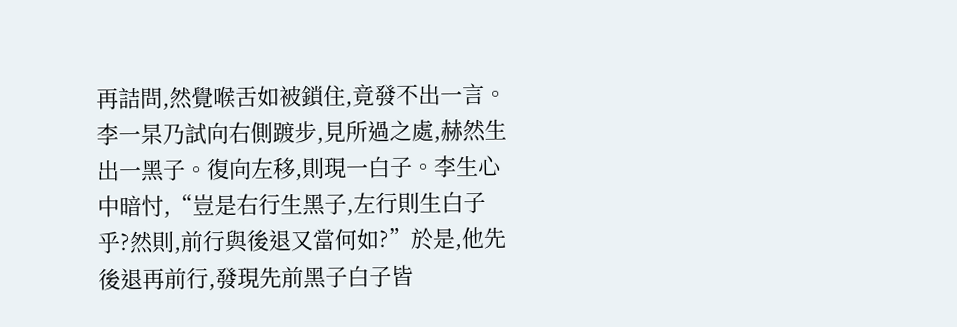再詰問,然覺喉舌如被鎖住,竟發不出一言。
李一杲乃試向右側踱步,見所過之處,赫然生出一黑子。復向左移,則現一白子。李生心中暗忖,“豈是右行生黑子,左行則生白子乎?然則,前行與後退又當何如?”於是,他先後退再前行,發現先前黑子白子皆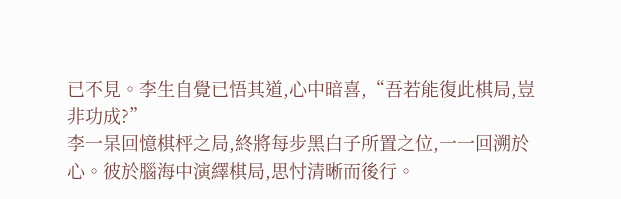已不見。李生自覺已悟其道,心中暗喜,“吾若能復此棋局,豈非功成?”
李一杲回憶棋枰之局,終將每步黑白子所置之位,一一回溯於心。彼於腦海中演繹棋局,思忖清晰而後行。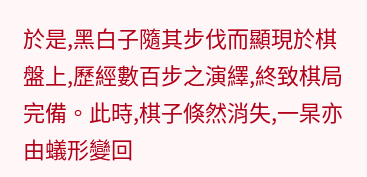於是,黑白子隨其步伐而顯現於棋盤上,歷經數百步之演繹,終致棋局完備。此時,棋子倏然消失,一杲亦由蟻形變回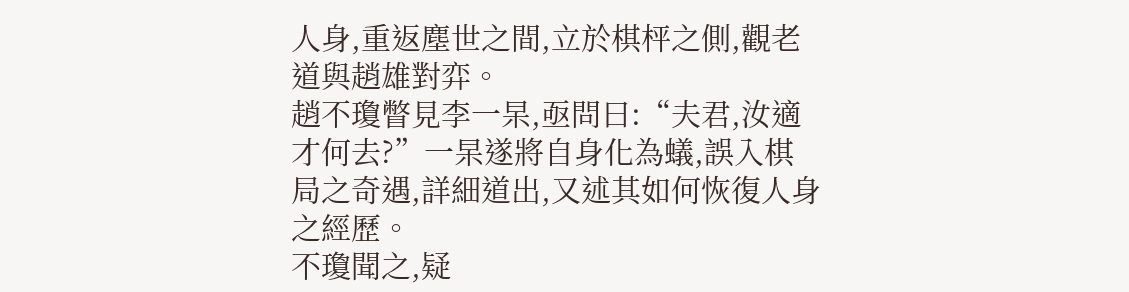人身,重返塵世之間,立於棋枰之側,觀老道與趙雄對弈。
趙不瓊瞥見李一杲,亟問曰:“夫君,汝適才何去?”一杲遂將自身化為蟻,誤入棋局之奇遇,詳細道出,又述其如何恢復人身之經歷。
不瓊聞之,疑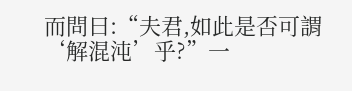而問曰:“夫君,如此是否可謂‘解混沌’乎?”一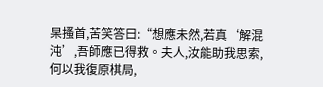杲搔首,苦笑答曰:“想應未然,若真‘解混沌’,吾師應已得救。夫人,汝能助我思索,何以我復原棋局,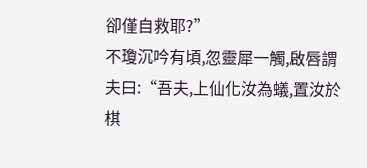卻僅自救耶?”
不瓊沉吟有頃,忽靈犀一觸,啟唇謂夫曰:“吾夫,上仙化汝為蟻,置汝於棋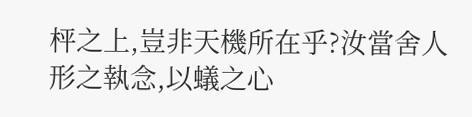枰之上,豈非天機所在乎?汝當舍人形之執念,以蟻之心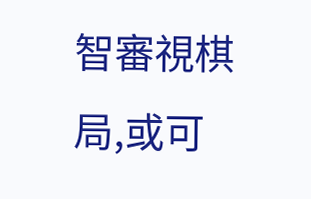智審視棋局,或可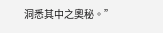洞悉其中之奧秘。”